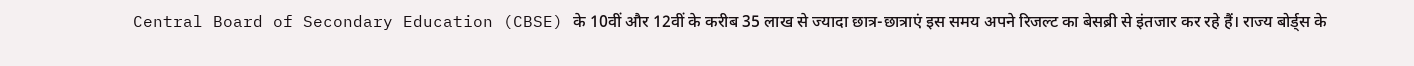Central Board of Secondary Education (CBSE) के 10वीं और 12वीं के करीब 35 लाख से ज्यादा छात्र-छात्राएं इस समय अपने रिजल्ट का बेसब्री से इंतजार कर रहे हैं। राज्य बोर्ड्स के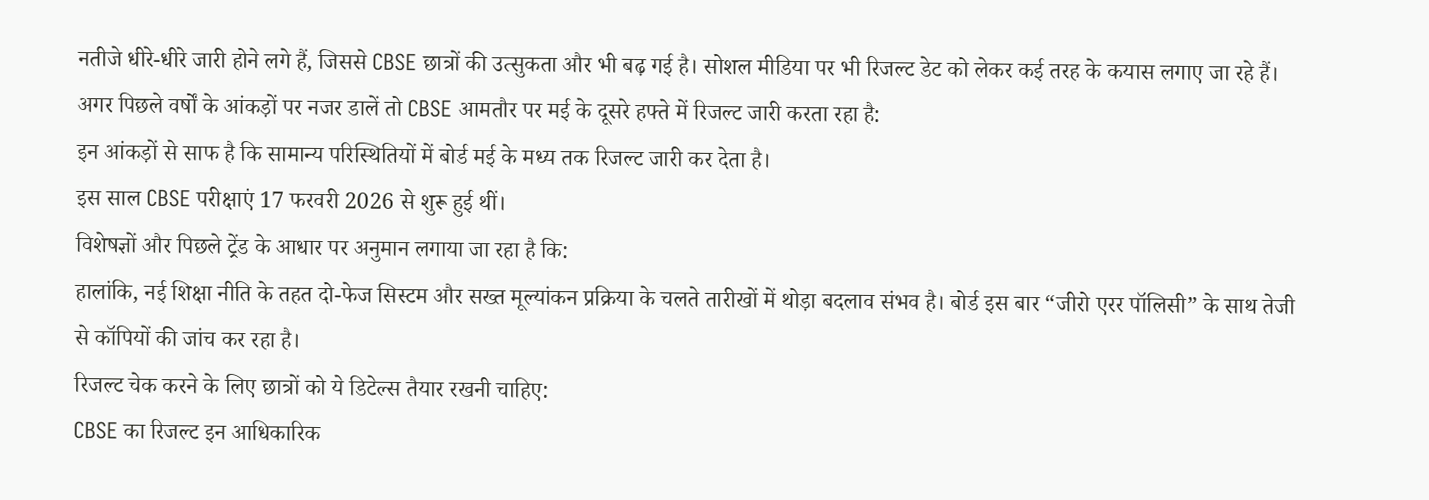नतीजे धीरे-धीरे जारी होने लगे हैं, जिससे CBSE छात्रों की उत्सुकता और भी बढ़ गई है। सोशल मीडिया पर भी रिजल्ट डेट को लेकर कई तरह के कयास लगाए जा रहे हैं।
अगर पिछले वर्षों के आंकड़ों पर नजर डालें तो CBSE आमतौर पर मई के दूसरे हफ्ते में रिजल्ट जारी करता रहा है:
इन आंकड़ों से साफ है कि सामान्य परिस्थितियों में बोर्ड मई के मध्य तक रिजल्ट जारी कर देता है।
इस साल CBSE परीक्षाएं 17 फरवरी 2026 से शुरू हुई थीं।
विशेषज्ञों और पिछले ट्रेंड के आधार पर अनुमान लगाया जा रहा है कि:
हालांकि, नई शिक्षा नीति के तहत दो-फेज सिस्टम और सख्त मूल्यांकन प्रक्रिया के चलते तारीखों में थोड़ा बदलाव संभव है। बोर्ड इस बार “जीरो एरर पॉलिसी” के साथ तेजी से कॉपियों की जांच कर रहा है।
रिजल्ट चेक करने के लिए छात्रों को ये डिटेल्स तैयार रखनी चाहिए:
CBSE का रिजल्ट इन आधिकारिक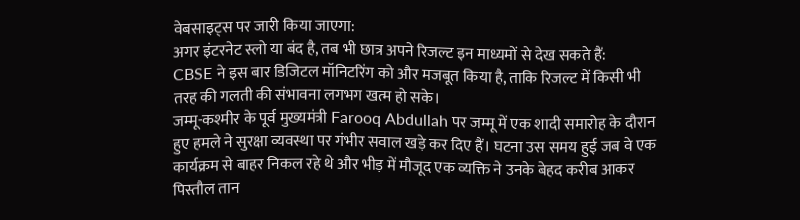वेबसाइट्स पर जारी किया जाएगा:
अगर इंटरनेट स्लो या बंद है, तब भी छात्र अपने रिजल्ट इन माध्यमों से देख सकते हैं:
CBSE ने इस बार डिजिटल मॉनिटरिंग को और मजबूत किया है, ताकि रिजल्ट में किसी भी तरह की गलती की संभावना लगभग खत्म हो सके।
जम्मू-कश्मीर के पूर्व मुख्यमंत्री Farooq Abdullah पर जम्मू में एक शादी समारोह के दौरान हुए हमले ने सुरक्षा व्यवस्था पर गंभीर सवाल खड़े कर दिए हैं। घटना उस समय हुई जब वे एक कार्यक्रम से बाहर निकल रहे थे और भीड़ में मौजूद एक व्यक्ति ने उनके बेहद करीब आकर पिस्तौल तान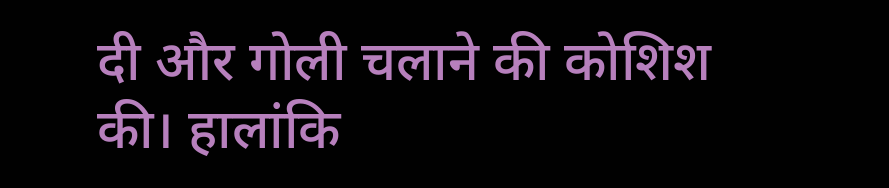दी और गोली चलाने की कोशिश की। हालांकि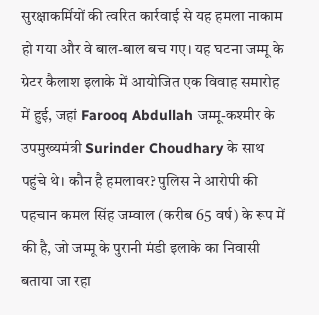सुरक्षाकर्मियों की त्वरित कार्रवाई से यह हमला नाकाम हो गया और वे बाल-बाल बच गए। यह घटना जम्मू के ग्रेटर कैलाश इलाके में आयोजित एक विवाह समारोह में हुई, जहां Farooq Abdullah जम्मू-कश्मीर के उपमुख्यमंत्री Surinder Choudhary के साथ पहुंचे थे। कौन है हमलावर? पुलिस ने आरोपी की पहचान कमल सिंह जम्वाल (करीब 65 वर्ष) के रूप में की है, जो जम्मू के पुरानी मंडी इलाके का निवासी बताया जा रहा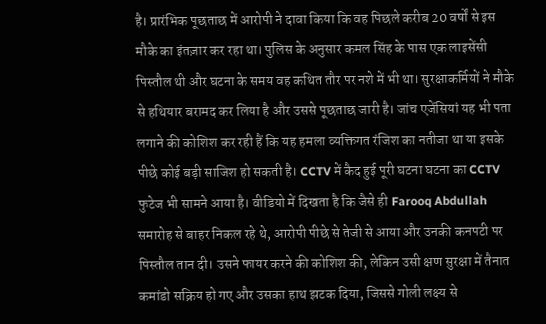है। प्रारंभिक पूछताछ में आरोपी ने दावा किया कि वह पिछले करीब 20 वर्षों से इस मौके का इंतज़ार कर रहा था। पुलिस के अनुसार कमल सिंह के पास एक लाइसेंसी पिस्तौल थी और घटना के समय वह कथित तौर पर नशे में भी था। सुरक्षाकर्मियों ने मौके से हथियार बरामद कर लिया है और उससे पूछताछ जारी है। जांच एजेंसियां यह भी पता लगाने की कोशिश कर रही हैं कि यह हमला व्यक्तिगत रंजिश का नतीजा था या इसके पीछे कोई बड़ी साजिश हो सकती है। CCTV में कैद हुई पूरी घटना घटना का CCTV फुटेज भी सामने आया है। वीडियो में दिखता है कि जैसे ही Farooq Abdullah समारोह से बाहर निकल रहे थे, आरोपी पीछे से तेजी से आया और उनकी कनपटी पर पिस्तौल तान दी। उसने फायर करने की कोशिश की, लेकिन उसी क्षण सुरक्षा में तैनात कमांडो सक्रिय हो गए और उसका हाथ झटक दिया, जिससे गोली लक्ष्य से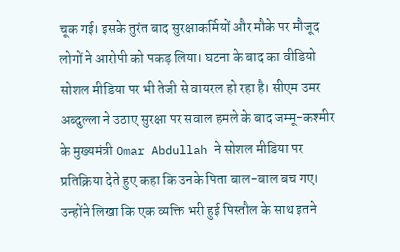चूक गई। इसके तुरंत बाद सुरक्षाकर्मियों और मौके पर मौजूद लोगों ने आरोपी को पकड़ लिया। घटना के बाद का वीडियो सोशल मीडिया पर भी तेजी से वायरल हो रहा है। सीएम उमर अब्दुल्ला ने उठाए सुरक्षा पर सवाल हमले के बाद जम्मू-कश्मीर के मुख्यमंत्री Omar Abdullah ने सोशल मीडिया पर प्रतिक्रिया देते हुए कहा कि उनके पिता बाल-बाल बच गए। उन्होंने लिखा कि एक व्यक्ति भरी हुई पिस्तौल के साथ इतने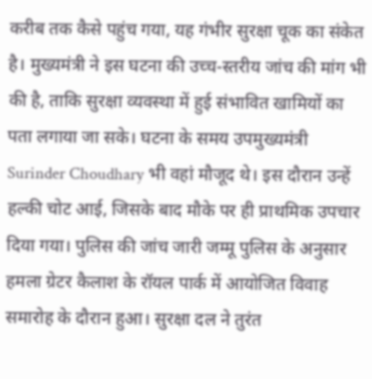करीब तक कैसे पहुंच गया, यह गंभीर सुरक्षा चूक का संकेत है। मुख्यमंत्री ने इस घटना की उच्च-स्तरीय जांच की मांग भी की है, ताकि सुरक्षा व्यवस्था में हुई संभावित खामियों का पता लगाया जा सके। घटना के समय उपमुख्यमंत्री Surinder Choudhary भी वहां मौजूद थे। इस दौरान उन्हें हल्की चोट आई, जिसके बाद मौके पर ही प्राथमिक उपचार दिया गया। पुलिस की जांच जारी जम्मू पुलिस के अनुसार हमला ग्रेटर कैलाश के रॉयल पार्क में आयोजित विवाह समारोह के दौरान हुआ। सुरक्षा दल ने तुरंत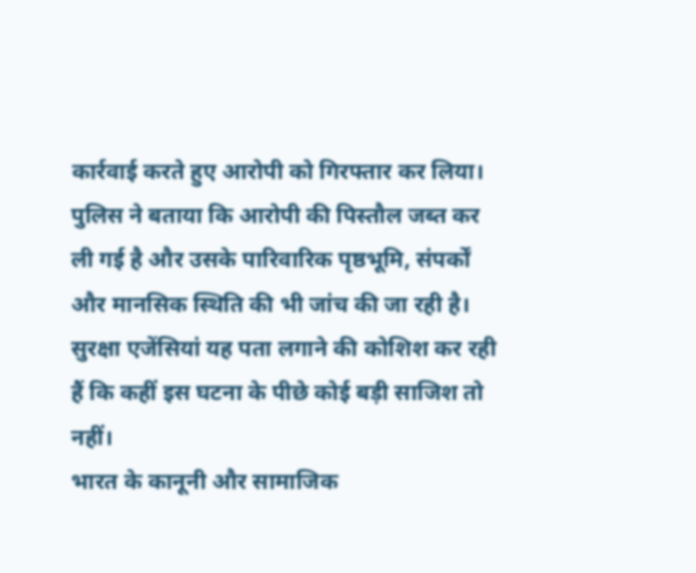कार्रवाई करते हुए आरोपी को गिरफ्तार कर लिया। पुलिस ने बताया कि आरोपी की पिस्तौल जब्त कर ली गई है और उसके पारिवारिक पृष्ठभूमि, संपर्कों और मानसिक स्थिति की भी जांच की जा रही है। सुरक्षा एजेंसियां यह पता लगाने की कोशिश कर रही हैं कि कहीं इस घटना के पीछे कोई बड़ी साजिश तो नहीं।
भारत के कानूनी और सामाजिक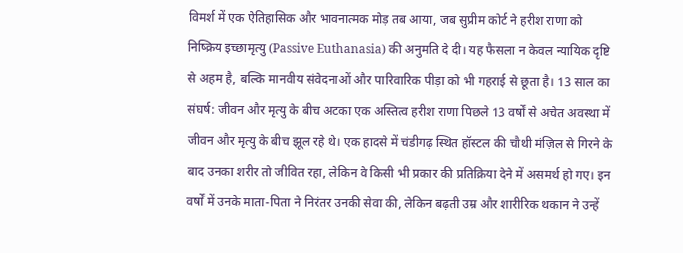विमर्श में एक ऐतिहासिक और भावनात्मक मोड़ तब आया, जब सुप्रीम कोर्ट ने हरीश राणा को निष्क्रिय इच्छामृत्यु (Passive Euthanasia) की अनुमति दे दी। यह फैसला न केवल न्यायिक दृष्टि से अहम है, बल्कि मानवीय संवेदनाओं और पारिवारिक पीड़ा को भी गहराई से छूता है। 13 साल का संघर्ष: जीवन और मृत्यु के बीच अटका एक अस्तित्व हरीश राणा पिछले 13 वर्षों से अचेत अवस्था में जीवन और मृत्यु के बीच झूल रहे थे। एक हादसे में चंडीगढ़ स्थित हॉस्टल की चौथी मंज़िल से गिरने के बाद उनका शरीर तो जीवित रहा, लेकिन वे किसी भी प्रकार की प्रतिक्रिया देने में असमर्थ हो गए। इन वर्षों में उनके माता-पिता ने निरंतर उनकी सेवा की, लेकिन बढ़ती उम्र और शारीरिक थकान ने उन्हें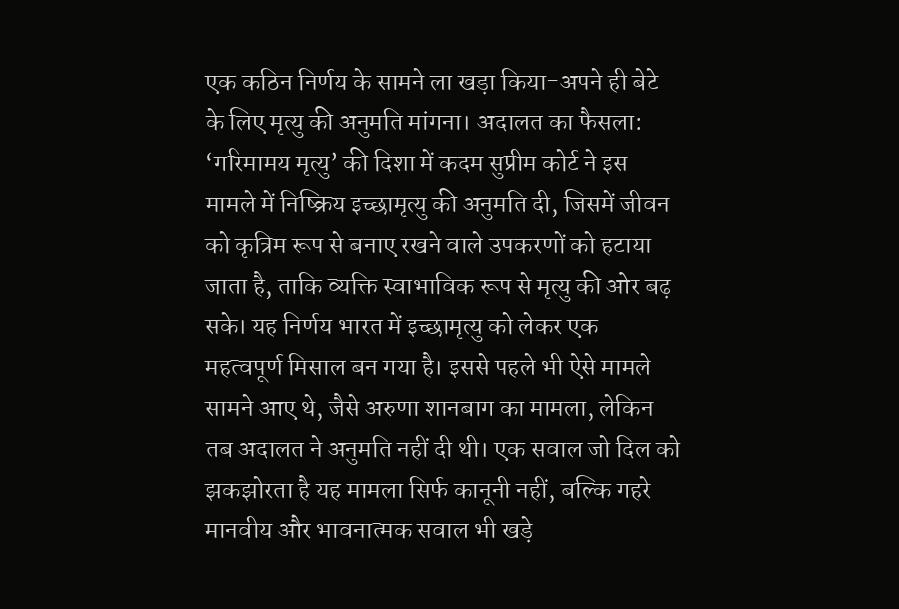एक कठिन निर्णय के सामने ला खड़ा किया-अपने ही बेटे के लिए मृत्यु की अनुमति मांगना। अदालत का फैसला: ‘गरिमामय मृत्यु’ की दिशा में कदम सुप्रीम कोर्ट ने इस मामले में निष्क्रिय इच्छामृत्यु की अनुमति दी, जिसमें जीवन को कृत्रिम रूप से बनाए रखने वाले उपकरणों को हटाया जाता है, ताकि व्यक्ति स्वाभाविक रूप से मृत्यु की ओर बढ़ सके। यह निर्णय भारत में इच्छामृत्यु को लेकर एक महत्वपूर्ण मिसाल बन गया है। इससे पहले भी ऐसे मामले सामने आए थे, जैसे अरुणा शानबाग का मामला, लेकिन तब अदालत ने अनुमति नहीं दी थी। एक सवाल जो दिल को झकझोरता है यह मामला सिर्फ कानूनी नहीं, बल्कि गहरे मानवीय और भावनात्मक सवाल भी खड़े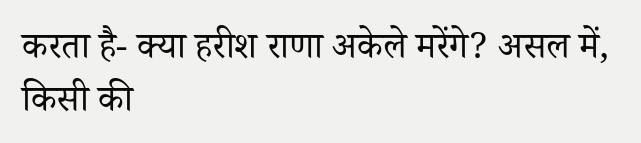करता है- क्या हरीश राणा अकेले मरेंगे? असल में, किसी की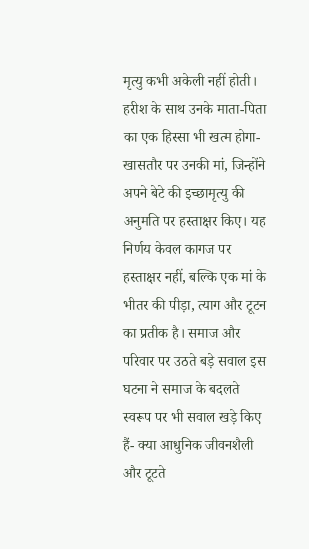मृत्यु कभी अकेली नहीं होती। हरीश के साथ उनके माता-पिता का एक हिस्सा भी खत्म होगा-खासतौर पर उनकी मां, जिन्होंने अपने बेटे की इच्छामृत्यु की अनुमति पर हस्ताक्षर किए। यह निर्णय केवल कागज पर हस्ताक्षर नहीं, बल्कि एक मां के भीतर की पीड़ा, त्याग और टूटन का प्रतीक है। समाज और परिवार पर उठते बड़े सवाल इस घटना ने समाज के बदलते स्वरूप पर भी सवाल खड़े किए हैं- क्या आधुनिक जीवनशैली और टूटते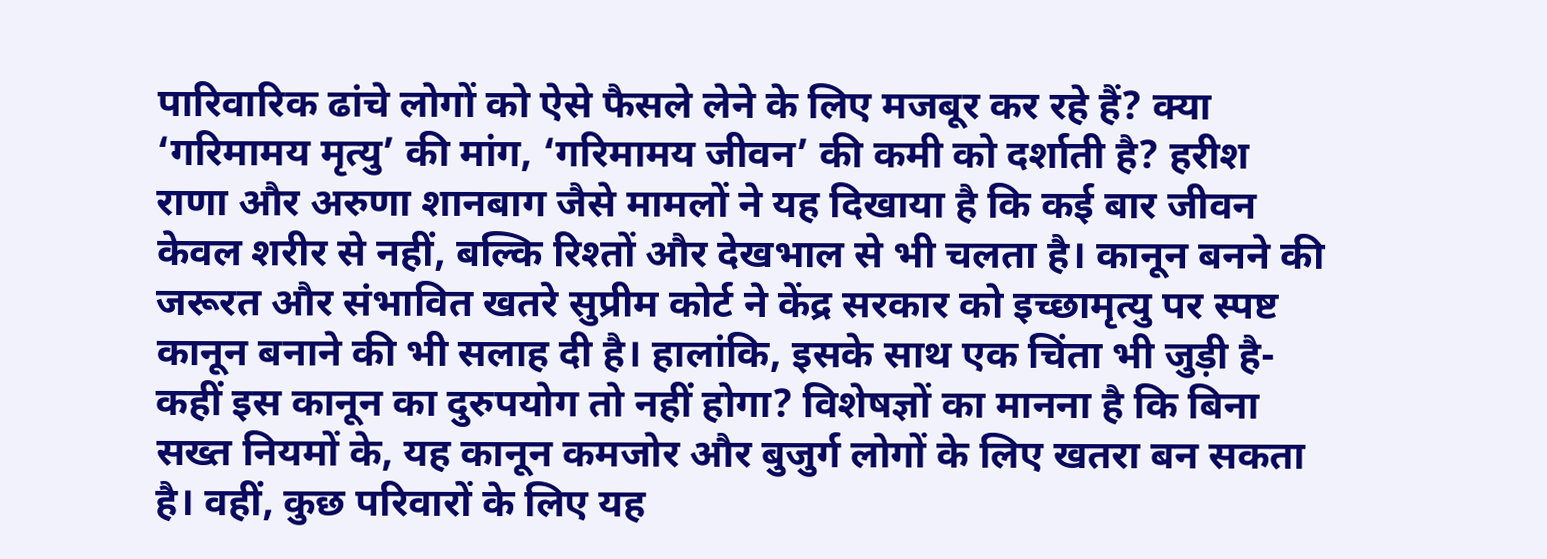पारिवारिक ढांचे लोगों को ऐसे फैसले लेने के लिए मजबूर कर रहे हैं? क्या ‘गरिमामय मृत्यु’ की मांग, ‘गरिमामय जीवन’ की कमी को दर्शाती है? हरीश राणा और अरुणा शानबाग जैसे मामलों ने यह दिखाया है कि कई बार जीवन केवल शरीर से नहीं, बल्कि रिश्तों और देखभाल से भी चलता है। कानून बनने की जरूरत और संभावित खतरे सुप्रीम कोर्ट ने केंद्र सरकार को इच्छामृत्यु पर स्पष्ट कानून बनाने की भी सलाह दी है। हालांकि, इसके साथ एक चिंता भी जुड़ी है- कहीं इस कानून का दुरुपयोग तो नहीं होगा? विशेषज्ञों का मानना है कि बिना सख्त नियमों के, यह कानून कमजोर और बुजुर्ग लोगों के लिए खतरा बन सकता है। वहीं, कुछ परिवारों के लिए यह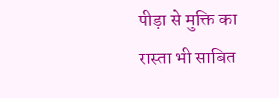पीड़ा से मुक्ति का रास्ता भी साबित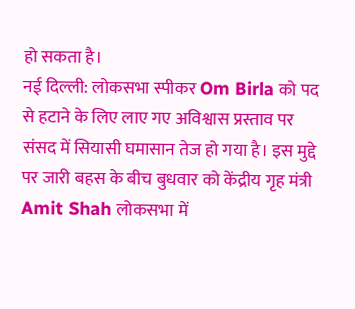हो सकता है।
नई दिल्ली: लोकसभा स्पीकर Om Birla को पद से हटाने के लिए लाए गए अविश्वास प्रस्ताव पर संसद में सियासी घमासान तेज हो गया है। इस मुद्दे पर जारी बहस के बीच बुधवार को केंद्रीय गृह मंत्री Amit Shah लोकसभा में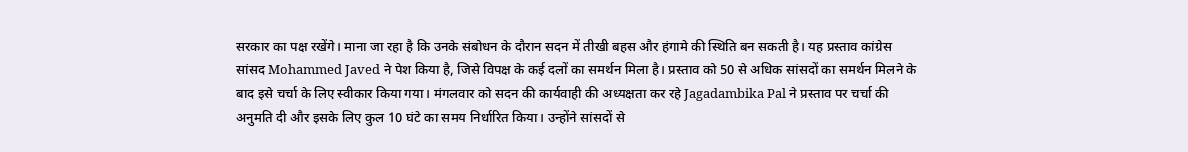सरकार का पक्ष रखेंगे। माना जा रहा है कि उनके संबोधन के दौरान सदन में तीखी बहस और हंगामे की स्थिति बन सकती है। यह प्रस्ताव कांग्रेस सांसद Mohammed Javed ने पेश किया है, जिसे विपक्ष के कई दलों का समर्थन मिला है। प्रस्ताव को 50 से अधिक सांसदों का समर्थन मिलने के बाद इसे चर्चा के लिए स्वीकार किया गया। मंगलवार को सदन की कार्यवाही की अध्यक्षता कर रहे Jagadambika Pal ने प्रस्ताव पर चर्चा की अनुमति दी और इसके लिए कुल 10 घंटे का समय निर्धारित किया। उन्होंने सांसदों से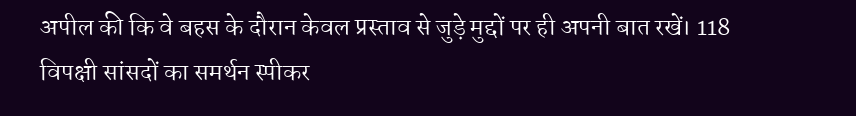अपील की कि वे बहस के दौरान केवल प्रस्ताव से जुड़े मुद्दों पर ही अपनी बात रखें। 118 विपक्षी सांसदों का समर्थन स्पीकर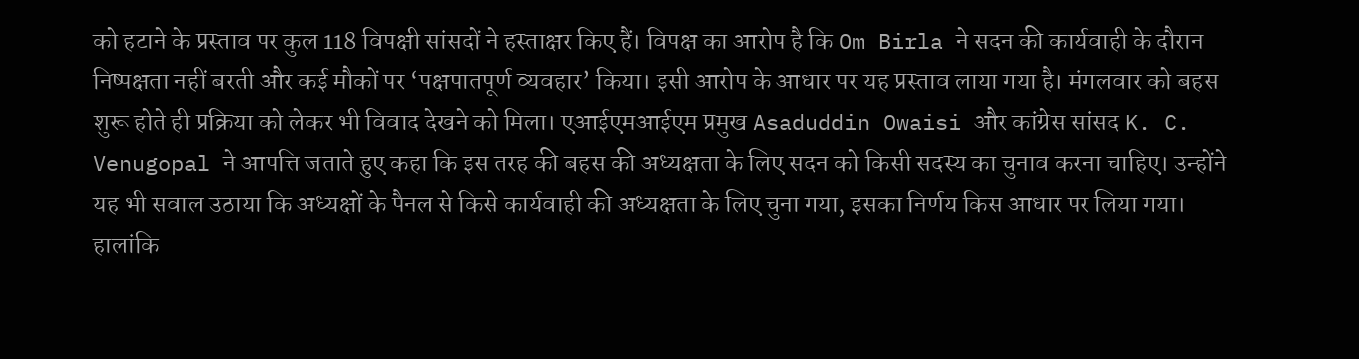को हटाने के प्रस्ताव पर कुल 118 विपक्षी सांसदों ने हस्ताक्षर किए हैं। विपक्ष का आरोप है कि Om Birla ने सदन की कार्यवाही के दौरान निष्पक्षता नहीं बरती और कई मौकों पर ‘पक्षपातपूर्ण व्यवहार’ किया। इसी आरोप के आधार पर यह प्रस्ताव लाया गया है। मंगलवार को बहस शुरू होते ही प्रक्रिया को लेकर भी विवाद देखने को मिला। एआईएमआईएम प्रमुख Asaduddin Owaisi और कांग्रेस सांसद K. C. Venugopal ने आपत्ति जताते हुए कहा कि इस तरह की बहस की अध्यक्षता के लिए सदन को किसी सदस्य का चुनाव करना चाहिए। उन्होंने यह भी सवाल उठाया कि अध्यक्षों के पैनल से किसे कार्यवाही की अध्यक्षता के लिए चुना गया, इसका निर्णय किस आधार पर लिया गया। हालांकि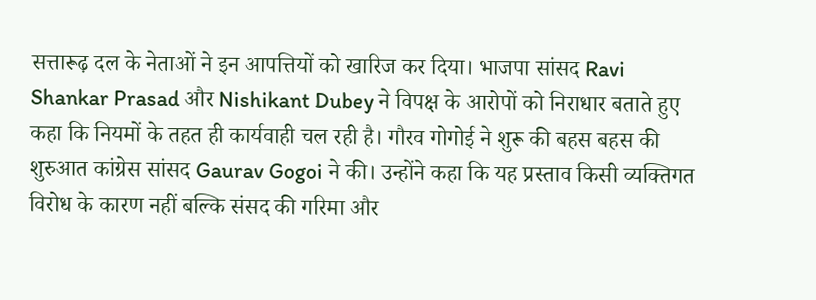सत्तारूढ़ दल के नेताओं ने इन आपत्तियों को खारिज कर दिया। भाजपा सांसद Ravi Shankar Prasad और Nishikant Dubey ने विपक्ष के आरोपों को निराधार बताते हुए कहा कि नियमों के तहत ही कार्यवाही चल रही है। गौरव गोगोई ने शुरू की बहस बहस की शुरुआत कांग्रेस सांसद Gaurav Gogoi ने की। उन्होंने कहा कि यह प्रस्ताव किसी व्यक्तिगत विरोध के कारण नहीं बल्कि संसद की गरिमा और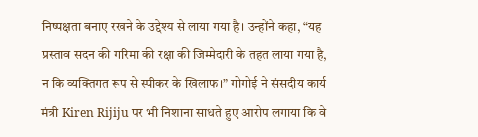निष्पक्षता बनाए रखने के उद्देश्य से लाया गया है। उन्होंने कहा, “यह प्रस्ताव सदन की गरिमा की रक्षा की जिम्मेदारी के तहत लाया गया है, न कि व्यक्तिगत रूप से स्पीकर के खिलाफ।” गोगोई ने संसदीय कार्य मंत्री Kiren Rijiju पर भी निशाना साधते हुए आरोप लगाया कि वे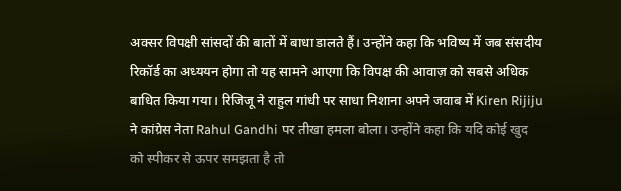अक्सर विपक्षी सांसदों की बातों में बाधा डालते हैं। उन्होंने कहा कि भविष्य में जब संसदीय रिकॉर्ड का अध्ययन होगा तो यह सामने आएगा कि विपक्ष की आवाज़ को सबसे अधिक बाधित किया गया। रिजिजू ने राहुल गांधी पर साधा निशाना अपने जवाब में Kiren Rijiju ने कांग्रेस नेता Rahul Gandhi पर तीखा हमला बोला। उन्होंने कहा कि यदि कोई खुद को स्पीकर से ऊपर समझता है तो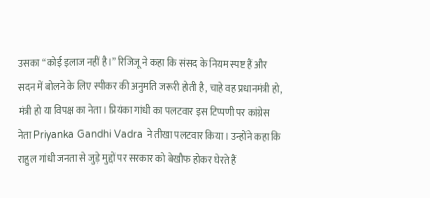उसका “कोई इलाज नहीं है।” रिजिजू ने कहा कि संसद के नियम स्पष्ट हैं और सदन में बोलने के लिए स्पीकर की अनुमति जरूरी होती है, चाहे वह प्रधानमंत्री हो, मंत्री हो या विपक्ष का नेता। प्रियंका गांधी का पलटवार इस टिप्पणी पर कांग्रेस नेता Priyanka Gandhi Vadra ने तीखा पलटवार किया। उन्होंने कहा कि राहुल गांधी जनता से जुड़े मुद्दों पर सरकार को बेखौफ होकर घेरते हैं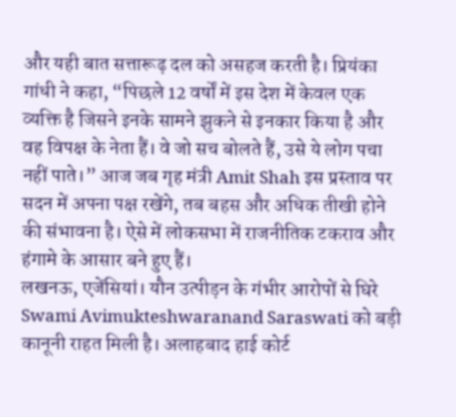और यही बात सत्तारूढ़ दल को असहज करती है। प्रियंका गांधी ने कहा, “पिछले 12 वर्षों में इस देश में केवल एक व्यक्ति है जिसने इनके सामने झुकने से इनकार किया है और वह विपक्ष के नेता हैं। वे जो सच बोलते हैं, उसे ये लोग पचा नहीं पाते।” आज जब गृह मंत्री Amit Shah इस प्रस्ताव पर सदन में अपना पक्ष रखेंगे, तब बहस और अधिक तीखी होने की संभावना है। ऐसे में लोकसभा में राजनीतिक टकराव और हंगामे के आसार बने हुए हैं।
लखनऊ, एजेंसियां। यौन उत्पीड़न के गंभीर आरोपों से घिरे Swami Avimukteshwaranand Saraswati को बड़ी कानूनी राहत मिली है। अलाहबाद हाई कोर्ट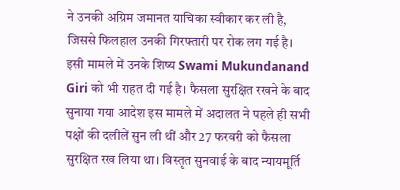ने उनकी अग्रिम जमानत याचिका स्वीकार कर ली है, जिससे फिलहाल उनकी गिरफ्तारी पर रोक लग गई है। इसी मामले में उनके शिष्य Swami Mukundanand Giri को भी राहत दी गई है। फैसला सुरक्षित रखने के बाद सुनाया गया आदेश इस मामले में अदालत ने पहले ही सभी पक्षों की दलीलें सुन ली थीं और 27 फरवरी को फैसला सुरक्षित रख लिया था। विस्तृत सुनवाई के बाद न्यायमूर्ति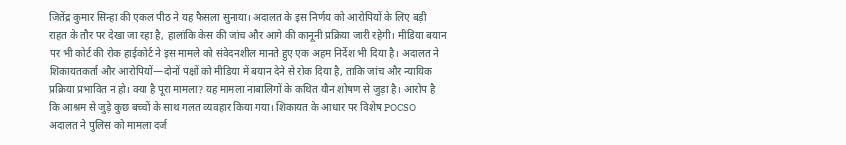जितेंद्र कुमार सिन्हा की एकल पीठ ने यह फैसला सुनाया। अदालत के इस निर्णय को आरोपियों के लिए बड़ी राहत के तौर पर देखा जा रहा है, हालांकि केस की जांच और आगे की कानूनी प्रक्रिया जारी रहेगी। मीडिया बयान पर भी कोर्ट की रोक हाईकोर्ट ने इस मामले को संवेदनशील मानते हुए एक अहम निर्देश भी दिया है। अदालत ने शिकायतकर्ता और आरोपियों—दोनों पक्षों को मीडिया में बयान देने से रोक दिया है, ताकि जांच और न्यायिक प्रक्रिया प्रभावित न हो। क्या है पूरा मामला? यह मामला नाबालिगों के कथित यौन शोषण से जुड़ा है। आरोप है कि आश्रम से जुड़े कुछ बच्चों के साथ गलत व्यवहार किया गया। शिकायत के आधार पर विशेष POCSO अदालत ने पुलिस को मामला दर्ज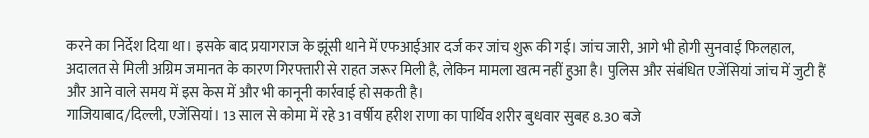करने का निर्देश दिया था। इसके बाद प्रयागराज के झूंसी थाने में एफआईआर दर्ज कर जांच शुरू की गई। जांच जारी, आगे भी होगी सुनवाई फिलहाल, अदालत से मिली अग्रिम जमानत के कारण गिरफ्तारी से राहत जरूर मिली है, लेकिन मामला खत्म नहीं हुआ है। पुलिस और संबंधित एजेंसियां जांच में जुटी हैं और आने वाले समय में इस केस में और भी कानूनी कार्रवाई हो सकती है।
गाजियाबाद/दिल्ली, एजेंसियां। 13 साल से कोमा में रहे 31 वर्षीय हरीश राणा का पार्थिव शरीर बुधवार सुबह 8.30 बजे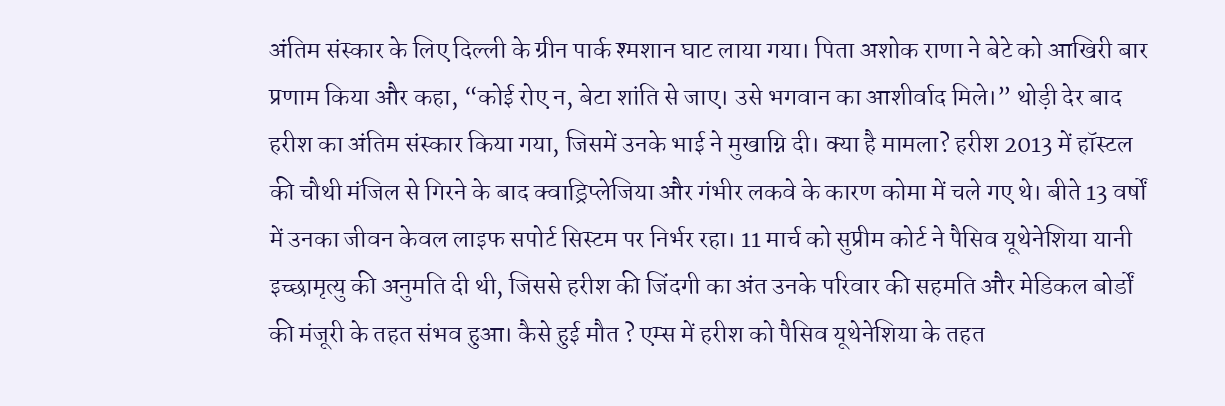अंतिम संस्कार के लिए दिल्ली के ग्रीन पार्क श्मशान घाट लाया गया। पिता अशोक राणा ने बेटे को आखिरी बार प्रणाम किया और कहा, “कोई रोए न, बेटा शांति से जाए। उसे भगवान का आशीर्वाद मिले।” थोड़ी देर बाद हरीश का अंतिम संस्कार किया गया, जिसमें उनके भाई ने मुखाग्नि दी। क्या है मामला? हरीश 2013 में हॉस्टल की चौथी मंजिल से गिरने के बाद क्वाड्रिप्लेजिया और गंभीर लकवे के कारण कोमा में चले गए थे। बीते 13 वर्षों में उनका जीवन केवल लाइफ सपोर्ट सिस्टम पर निर्भर रहा। 11 मार्च को सुप्रीम कोर्ट ने पैसिव यूथेनेशिया यानी इच्छामृत्यु की अनुमति दी थी, जिससे हरीश की जिंदगी का अंत उनके परिवार की सहमति और मेडिकल बोर्डों की मंजूरी के तहत संभव हुआ। कैसे हुई मौत ? एम्स में हरीश को पैसिव यूथेनेशिया के तहत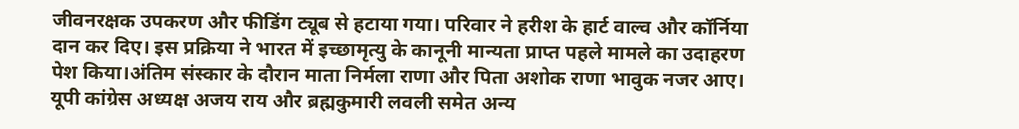जीवनरक्षक उपकरण और फीडिंग ट्यूब से हटाया गया। परिवार ने हरीश के हार्ट वाल्व और कॉर्निया दान कर दिए। इस प्रक्रिया ने भारत में इच्छामृत्यु के कानूनी मान्यता प्राप्त पहले मामले का उदाहरण पेश किया।अंतिम संस्कार के दौरान माता निर्मला राणा और पिता अशोक राणा भावुक नजर आए। यूपी कांग्रेस अध्यक्ष अजय राय और ब्रह्मकुमारी लवली समेत अन्य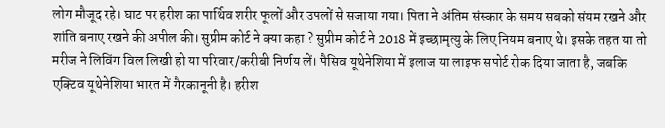लोग मौजूद रहे। घाट पर हरीश का पार्थिव शरीर फूलों और उपलों से सजाया गया। पिता ने अंतिम संस्कार के समय सबको संयम रखने और शांति बनाए रखने की अपील की। सुप्रीम कोर्ट ने क्या कहा ? सुप्रीम कोर्ट ने 2018 में इच्छामृत्यु के लिए नियम बनाए थे। इसके तहत या तो मरीज ने लिविंग विल लिखी हो या परिवार/करीबी निर्णय लें। पैसिव यूथेनेशिया में इलाज या लाइफ सपोर्ट रोक दिया जाता है, जबकि एक्टिव यूथेनेशिया भारत में गैरकानूनी है। हरीश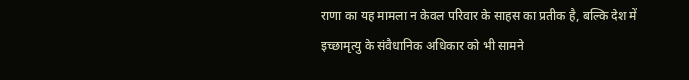राणा का यह मामला न केवल परिवार के साहस का प्रतीक है, बल्कि देश में इच्छामृत्यु के संवैधानिक अधिकार को भी सामने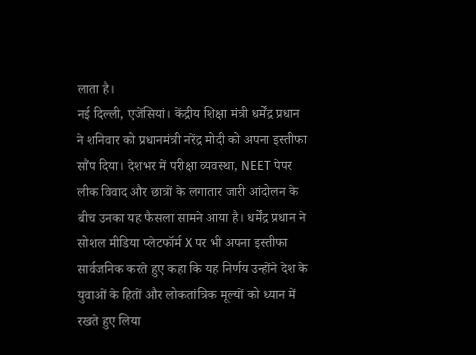लाता है।
नई दिल्ली, एजेंसियां। केंद्रीय शिक्षा मंत्री धर्मेंद्र प्रधान ने शनिवार को प्रधानमंत्री नरेंद्र मोदी को अपना इस्तीफा सौंप दिया। देशभर में परीक्षा व्यवस्था, NEET पेपर लीक विवाद और छात्रों के लगातार जारी आंदोलन के बीच उनका यह फैसला सामने आया है। धर्मेंद्र प्रधान ने सोशल मीडिया प्लेटफॉर्म X पर भी अपना इस्तीफा सार्वजनिक करते हुए कहा कि यह निर्णय उन्होंने देश के युवाओं के हितों और लोकतांत्रिक मूल्यों को ध्यान में रखते हुए लिया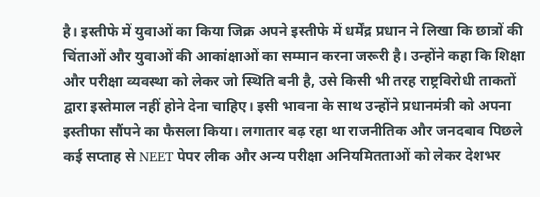है। इस्तीफे में युवाओं का किया जिक्र अपने इस्तीफे में धर्मेंद्र प्रधान ने लिखा कि छात्रों की चिंताओं और युवाओं की आकांक्षाओं का सम्मान करना जरूरी है। उन्होंने कहा कि शिक्षा और परीक्षा व्यवस्था को लेकर जो स्थिति बनी है, उसे किसी भी तरह राष्ट्रविरोधी ताकतों द्वारा इस्तेमाल नहीं होने देना चाहिए। इसी भावना के साथ उन्होंने प्रधानमंत्री को अपना इस्तीफा सौंपने का फैसला किया। लगातार बढ़ रहा था राजनीतिक और जनदबाव पिछले कई सप्ताह से NEET पेपर लीक और अन्य परीक्षा अनियमितताओं को लेकर देशभर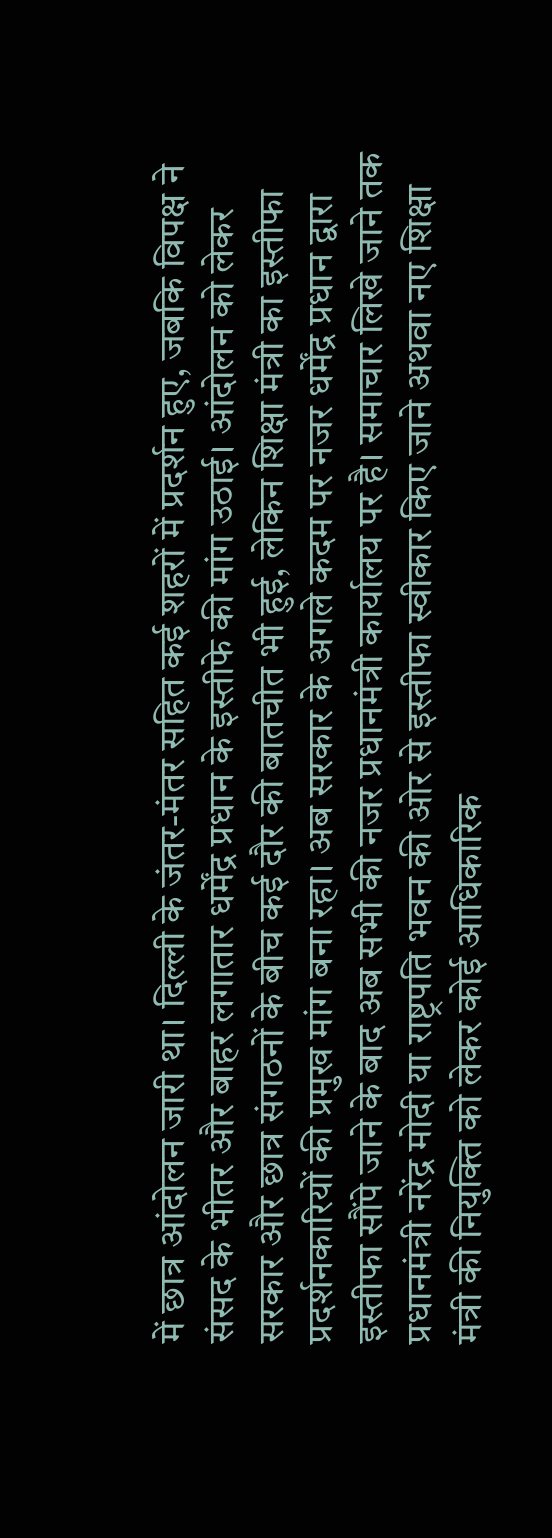में छात्र आंदोलन जारी था। दिल्ली के जंतर-मंतर सहित कई शहरों में प्रदर्शन हुए, जबकि विपक्ष ने संसद के भीतर और बाहर लगातार धर्मेंद्र प्रधान के इस्तीफे की मांग उठाई। आंदोलन को लेकर सरकार और छात्र संगठनों के बीच कई दौर की बातचीत भी हुई, लेकिन शिक्षा मंत्री का इस्तीफा प्रदर्शनकारियों की प्रमुख मांग बना रहा। अब सरकार के अगले कदम पर नजर धर्मेंद्र प्रधान द्वारा इस्तीफा सौंपे जाने के बाद अब सभी की नजर प्रधानमंत्री कार्यालय पर है। समाचार लिखे जाने तक प्रधानमंत्री नरेंद्र मोदी या राष्ट्रपति भवन की ओर से इस्तीफा स्वीकार किए जाने अथवा नए शिक्षा मंत्री की नियुक्ति को लेकर कोई आधिकारिक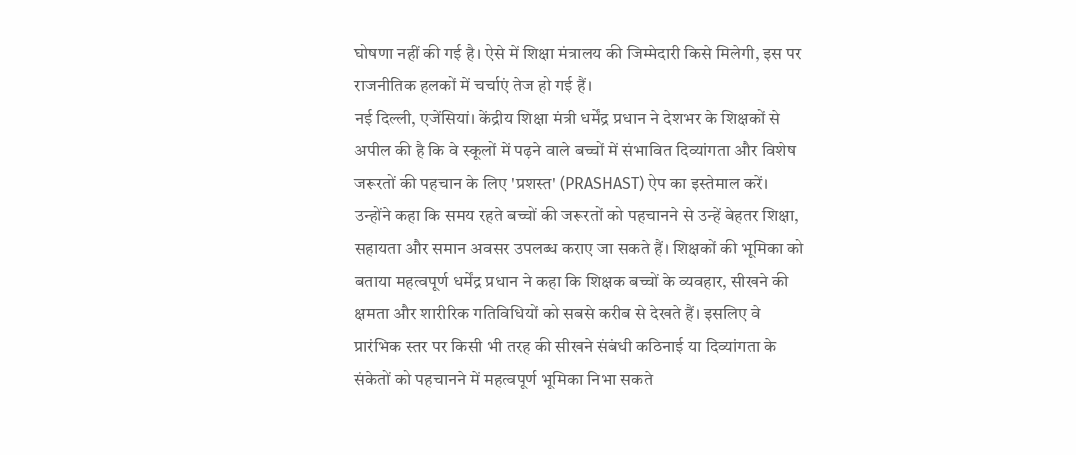घोषणा नहीं की गई है। ऐसे में शिक्षा मंत्रालय की जिम्मेदारी किसे मिलेगी, इस पर राजनीतिक हलकों में चर्चाएं तेज हो गई हैं।
नई दिल्ली, एजेंसियां। केंद्रीय शिक्षा मंत्री धर्मेंद्र प्रधान ने देशभर के शिक्षकों से अपील की है कि वे स्कूलों में पढ़ने वाले बच्चों में संभावित दिव्यांगता और विशेष जरूरतों की पहचान के लिए 'प्रशस्त' (PRASHAST) ऐप का इस्तेमाल करें। उन्होंने कहा कि समय रहते बच्चों की जरूरतों को पहचानने से उन्हें बेहतर शिक्षा, सहायता और समान अवसर उपलब्ध कराए जा सकते हैं। शिक्षकों की भूमिका को बताया महत्वपूर्ण धर्मेंद्र प्रधान ने कहा कि शिक्षक बच्चों के व्यवहार, सीखने की क्षमता और शारीरिक गतिविधियों को सबसे करीब से देखते हैं। इसलिए वे प्रारंभिक स्तर पर किसी भी तरह की सीखने संबंधी कठिनाई या दिव्यांगता के संकेतों को पहचानने में महत्वपूर्ण भूमिका निभा सकते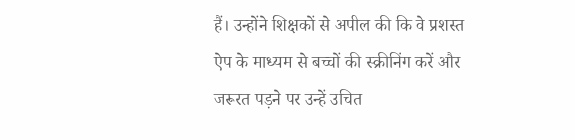हैं। उन्होंने शिक्षकों से अपील की कि वे प्रशस्त ऐप के माध्यम से बच्चों की स्क्रीनिंग करें और जरूरत पड़ने पर उन्हें उचित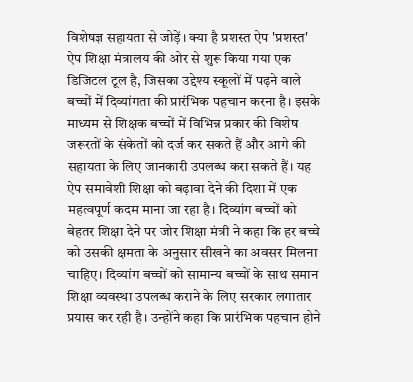विशेषज्ञ सहायता से जोड़ें। क्या है प्रशस्त ऐप 'प्रशस्त' ऐप शिक्षा मंत्रालय की ओर से शुरू किया गया एक डिजिटल टूल है, जिसका उद्देश्य स्कूलों में पढ़ने वाले बच्चों में दिव्यांगता की प्रारंभिक पहचान करना है। इसके माध्यम से शिक्षक बच्चों में विभिन्न प्रकार की विशेष जरूरतों के संकेतों को दर्ज कर सकते हैं और आगे की सहायता के लिए जानकारी उपलब्ध करा सकते हैं। यह ऐप समावेशी शिक्षा को बढ़ावा देने की दिशा में एक महत्वपूर्ण कदम माना जा रहा है। दिव्यांग बच्चों को बेहतर शिक्षा देने पर जोर शिक्षा मंत्री ने कहा कि हर बच्चे को उसकी क्षमता के अनुसार सीखने का अवसर मिलना चाहिए। दिव्यांग बच्चों को सामान्य बच्चों के साथ समान शिक्षा व्यवस्था उपलब्ध कराने के लिए सरकार लगातार प्रयास कर रही है। उन्होंने कहा कि प्रारंभिक पहचान होने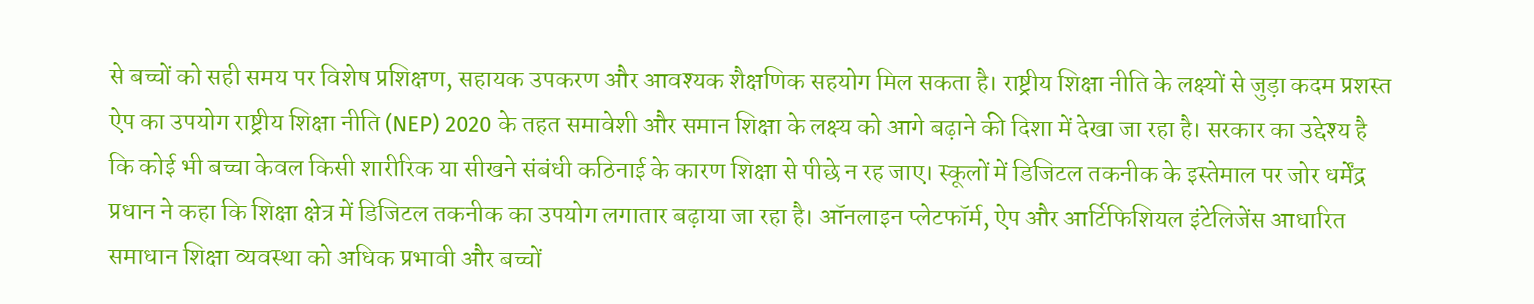से बच्चों को सही समय पर विशेष प्रशिक्षण, सहायक उपकरण और आवश्यक शैक्षणिक सहयोग मिल सकता है। राष्ट्रीय शिक्षा नीति के लक्ष्यों से जुड़ा कदम प्रशस्त ऐप का उपयोग राष्ट्रीय शिक्षा नीति (NEP) 2020 के तहत समावेशी और समान शिक्षा के लक्ष्य को आगे बढ़ाने की दिशा में देखा जा रहा है। सरकार का उद्देश्य है कि कोई भी बच्चा केवल किसी शारीरिक या सीखने संबंधी कठिनाई के कारण शिक्षा से पीछे न रह जाए। स्कूलों में डिजिटल तकनीक के इस्तेमाल पर जोर धर्मेंद्र प्रधान ने कहा कि शिक्षा क्षेत्र में डिजिटल तकनीक का उपयोग लगातार बढ़ाया जा रहा है। ऑनलाइन प्लेटफॉर्म, ऐप और आर्टिफिशियल इंटेलिजेंस आधारित समाधान शिक्षा व्यवस्था को अधिक प्रभावी और बच्चों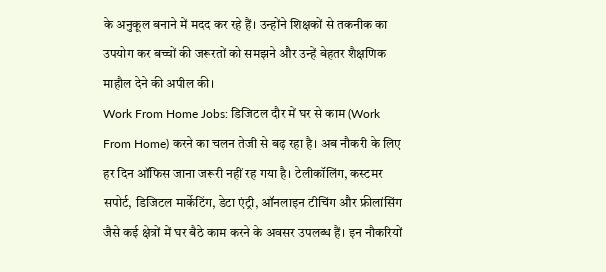के अनुकूल बनाने में मदद कर रहे हैं। उन्होंने शिक्षकों से तकनीक का उपयोग कर बच्चों की जरूरतों को समझने और उन्हें बेहतर शैक्षणिक माहौल देने की अपील की।
Work From Home Jobs: डिजिटल दौर में घर से काम (Work From Home) करने का चलन तेजी से बढ़ रहा है। अब नौकरी के लिए हर दिन ऑफिस जाना जरूरी नहीं रह गया है। टेलीकॉलिंग, कस्टमर सपोर्ट, डिजिटल मार्केटिंग, डेटा एंट्री, ऑनलाइन टीचिंग और फ्रीलांसिंग जैसे कई क्षेत्रों में घर बैठे काम करने के अवसर उपलब्ध हैं। इन नौकरियों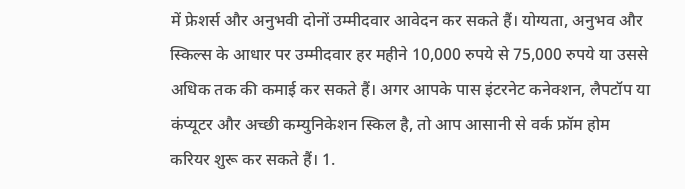में फ्रेशर्स और अनुभवी दोनों उम्मीदवार आवेदन कर सकते हैं। योग्यता, अनुभव और स्किल्स के आधार पर उम्मीदवार हर महीने 10,000 रुपये से 75,000 रुपये या उससे अधिक तक की कमाई कर सकते हैं। अगर आपके पास इंटरनेट कनेक्शन, लैपटॉप या कंप्यूटर और अच्छी कम्युनिकेशन स्किल है, तो आप आसानी से वर्क फ्रॉम होम करियर शुरू कर सकते हैं। 1.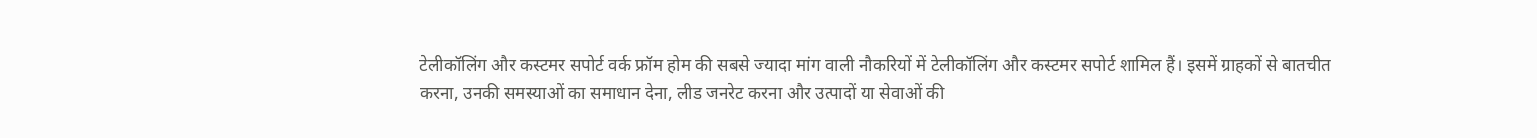टेलीकॉलिंग और कस्टमर सपोर्ट वर्क फ्रॉम होम की सबसे ज्यादा मांग वाली नौकरियों में टेलीकॉलिंग और कस्टमर सपोर्ट शामिल हैं। इसमें ग्राहकों से बातचीत करना, उनकी समस्याओं का समाधान देना, लीड जनरेट करना और उत्पादों या सेवाओं की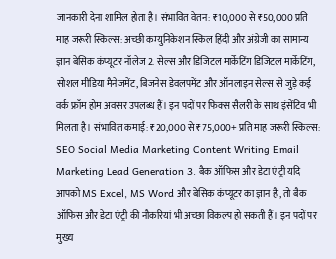जानकारी देना शामिल होता है। संभावित वेतन: ₹10,000 से ₹50,000 प्रति माह जरूरी स्किल्स: अच्छी कम्युनिकेशन स्किल हिंदी और अंग्रेजी का सामान्य ज्ञान बेसिक कंप्यूटर नॉलेज 2. सेल्स और डिजिटल मार्केटिंग डिजिटल मार्केटिंग, सोशल मीडिया मैनेजमेंट, बिजनेस डेवलपमेंट और ऑनलाइन सेल्स से जुड़े कई वर्क फ्रॉम होम अवसर उपलब्ध हैं। इन पदों पर फिक्स सैलरी के साथ इंसेंटिव भी मिलता है। संभावित कमाई: ₹20,000 से ₹75,000+ प्रति माह जरूरी स्किल्स: SEO Social Media Marketing Content Writing Email Marketing Lead Generation 3. बैक ऑफिस और डेटा एंट्री यदि आपको MS Excel, MS Word और बेसिक कंप्यूटर का ज्ञान है, तो बैक ऑफिस और डेटा एंट्री की नौकरियां भी अच्छा विकल्प हो सकती हैं। इन पदों पर मुख्य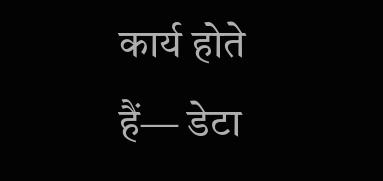कार्य होते हैं— डेटा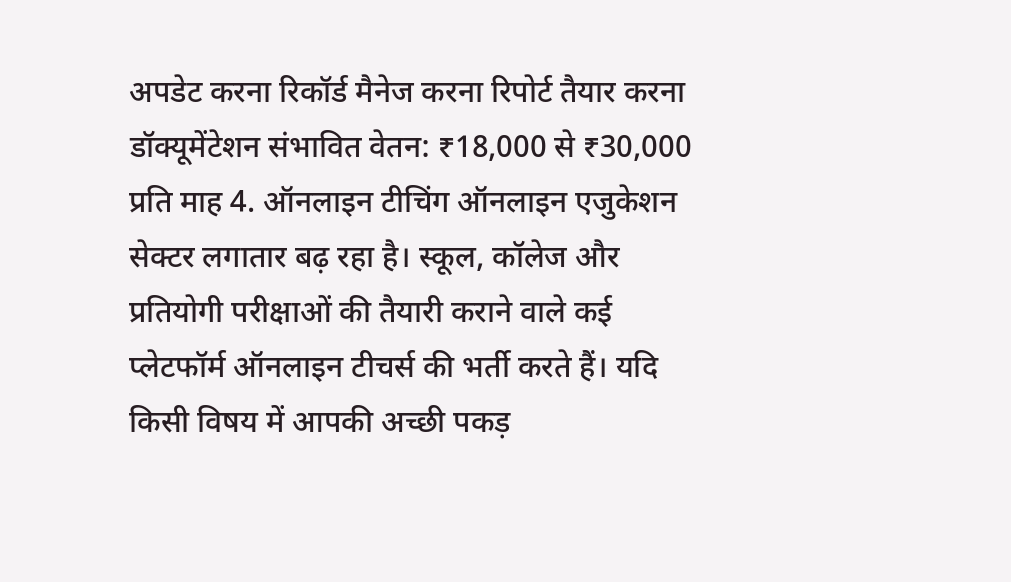अपडेट करना रिकॉर्ड मैनेज करना रिपोर्ट तैयार करना डॉक्यूमेंटेशन संभावित वेतन: ₹18,000 से ₹30,000 प्रति माह 4. ऑनलाइन टीचिंग ऑनलाइन एजुकेशन सेक्टर लगातार बढ़ रहा है। स्कूल, कॉलेज और प्रतियोगी परीक्षाओं की तैयारी कराने वाले कई प्लेटफॉर्म ऑनलाइन टीचर्स की भर्ती करते हैं। यदि किसी विषय में आपकी अच्छी पकड़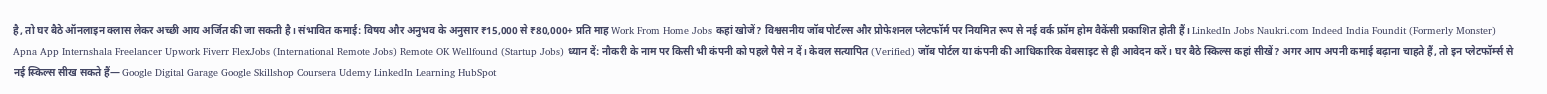है, तो घर बैठे ऑनलाइन क्लास लेकर अच्छी आय अर्जित की जा सकती है। संभावित कमाई: विषय और अनुभव के अनुसार ₹15,000 से ₹80,000+ प्रति माह Work From Home Jobs कहां खोजें? विश्वसनीय जॉब पोर्टल्स और प्रोफेशनल प्लेटफॉर्म पर नियमित रूप से नई वर्क फ्रॉम होम वैकेंसी प्रकाशित होती हैं। LinkedIn Jobs Naukri.com Indeed India Foundit (Formerly Monster) Apna App Internshala Freelancer Upwork Fiverr FlexJobs (International Remote Jobs) Remote OK Wellfound (Startup Jobs) ध्यान दें: नौकरी के नाम पर किसी भी कंपनी को पहले पैसे न दें। केवल सत्यापित (Verified) जॉब पोर्टल या कंपनी की आधिकारिक वेबसाइट से ही आवेदन करें। घर बैठे स्किल्स कहां सीखें? अगर आप अपनी कमाई बढ़ाना चाहते हैं, तो इन प्लेटफॉर्म्स से नई स्किल्स सीख सकते हैं— Google Digital Garage Google Skillshop Coursera Udemy LinkedIn Learning HubSpot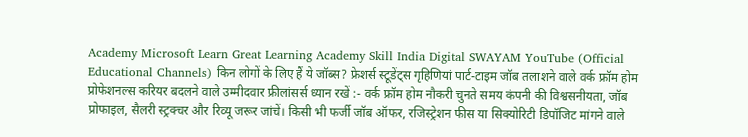Academy Microsoft Learn Great Learning Academy Skill India Digital SWAYAM YouTube (Official Educational Channels) किन लोगों के लिए हैं ये जॉब्स? फ्रेशर्स स्टूडेंट्स गृहिणियां पार्ट-टाइम जॉब तलाशने वाले वर्क फ्रॉम होम प्रोफेशनल्स करियर बदलने वाले उम्मीदवार फ्रीलांसर्स ध्यान रखें :- वर्क फ्रॉम होम नौकरी चुनते समय कंपनी की विश्वसनीयता, जॉब प्रोफाइल, सैलरी स्ट्रक्चर और रिव्यू जरूर जांचें। किसी भी फर्जी जॉब ऑफर, रजिस्ट्रेशन फीस या सिक्योरिटी डिपॉजिट मांगने वाले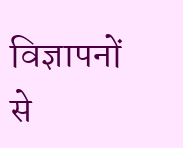विज्ञापनों से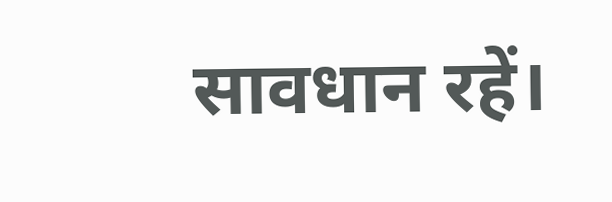सावधान रहें।